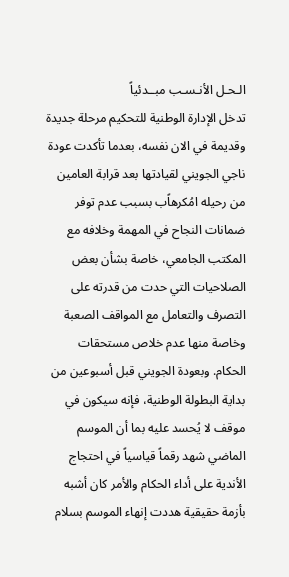الـحـل الأنـسـب مبــدئياً
تدخل الإدارة الوطنية للتحكيم مرحلة جديدة وقديمة في الان نفسه، بعدما تأكدت عودة ناجي الجويني لقيادتها بعد قرابة العامين من رحيله امُكرهاًب بسبب عدم توفر ضمانات النجاح في المهمة وخلافه مع المكتب الجامعي، خاصة بشأن بعض الصلاحيات التي حدت من قدرته على التصرف والتعامل مع المواقف الصعبة وخاصة منها عدم خلاص مستحقات الحكام. وبعودة الجويني قبل أسبوعين من بداية البطولة الوطنية، فإنه سيكون في موقف لا يُحسد عليه بما أن الموسم الماضي شهد رقماً قياسياً في احتجاج الأندية على أداء الحكام والأمر كان أشبه بأزمة حقيقية هددت إنهاء الموسم بسلام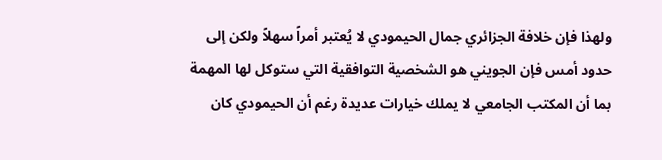ولهذا فإن خلافة الجزائري جمال الحيمودي لا يُعتبر أمراً سهلاً ولكن إلى حدود أمس فإن الجويني هو الشخصية التوافقية التي ستوكل لها المهمة بما أن المكتب الجامعي لا يملك خيارات عديدة رغم أن الحيمودي كان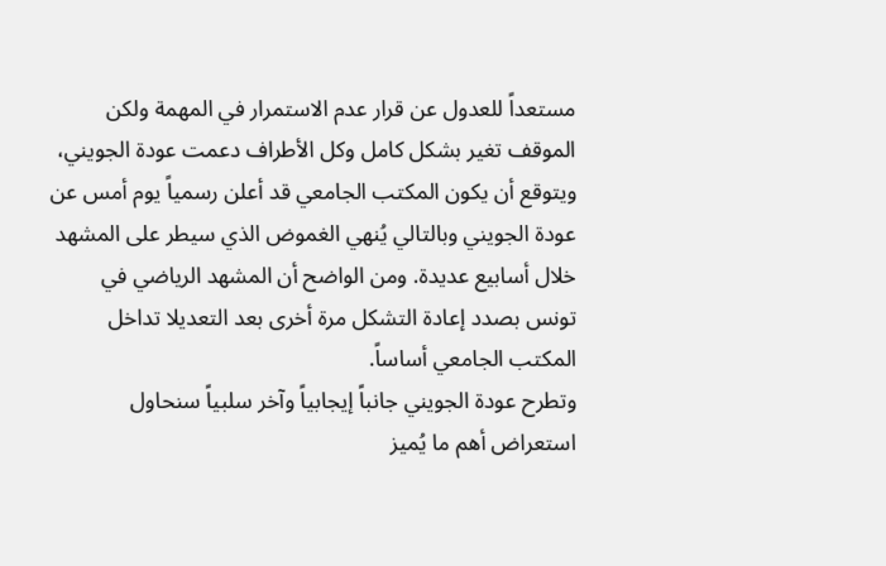مستعداً للعدول عن قرار عدم الاستمرار في المهمة ولكن الموقف تغير بشكل كامل وكل الأطراف دعمت عودة الجويني، ويتوقع أن يكون المكتب الجامعي قد أعلن رسمياً يوم أمس عن عودة الجويني وبالتالي يُنهي الغموض الذي سيطر على المشهد خلال أسابيع عديدة. ومن الواضح أن المشهد الرياضي في تونس بصدد إعادة التشكل مرة أخرى بعد التعديلا تداخل المكتب الجامعي أساساً.
وتطرح عودة الجويني جانباً إيجابياً وآخر سلبياً سنحاول استعراض أهم ما يُميز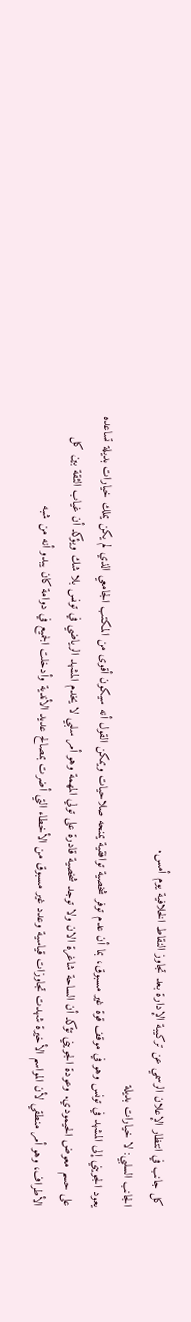كل جانب في انتظار الإعلان الرسمي عن تركيبة الإدارة بعد تجاوز النقاط الخلافية يوم أمس.
الجانب السلبي: لا خيارات بديلة
يعود الجويني إلى المشهد في تونس وهو في موقف قوة غير مسبوق، بما أن عدم توفر شخصية توافقية يمنحه صلاحيات ويمكن القول أنه سيكون أقوى من المكتب الجامعي الذي لم يكن يملك خيارات بديلة تساعده على حسم معوض الحيمودي. وعودة الجويني تؤكد أن الساحة شاغرة الان ولا توجد شخصية قادرة على تولي المهمة وهو أمر سلبي لا يخدم المشهد الرياضي في تونس بلا شك ويؤكد أن غياب الثقة بين كل الأطراف، وهو أمر منطقي لأن المواسم الأخيرة شهدت تجاوزات قياسية وعدد غير مسبوق من الأخطاء التي أضرت بمصالح عديد الأندية وأدخلت الجميع في دوامة كان يبدو أنه من شبه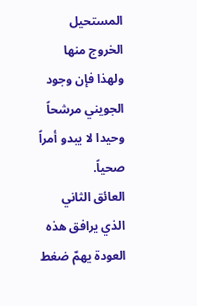المستحيل الخروج منها ولهذا فإن وجود الجويني مرشحاً وحيدا لا يبدو أمراً صحياً.
العائق الثاني الذي يرافق هذه العودة يهمّ ضغط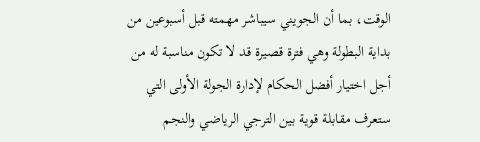الوقت، بما أن الجويني سيباشر مهمته قبل أسبوعين من بداية البطولة وهي فترة قصيرة قد لا تكون مناسبة له من أجل اختيار أفضل الحكام لإدارة الجولة الأولى التي ستعرف مقابلة قوية بين الترجي الرياضي والنجم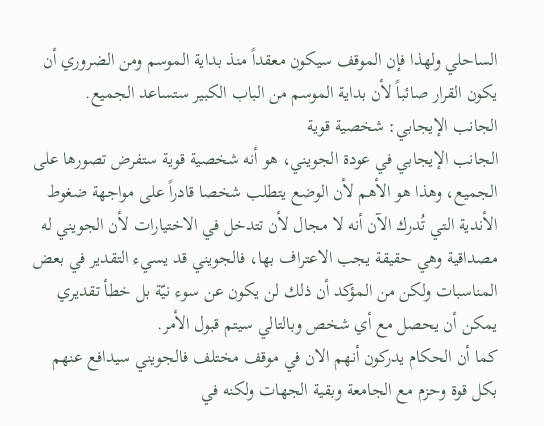الساحلي ولهذا فإن الموقف سيكون معقداً منذ بداية الموسم ومن الضروري أن يكون القرار صائباً لأن بداية الموسم من الباب الكبير ستساعد الجميع.
الجانب الإيجابي: شخصية قوية
الجانب الإيجابي في عودة الجويني، هو أنه شخصية قوية ستفرض تصورها على الجميع، وهذا هو الأهم لأن الوضع يتطلب شخصا قادراً على مواجهة ضغوط الأندية التي تُدرك الآن أنه لا مجال لأن تتدخل في الاختيارات لأن الجويني له مصداقية وهي حقيقة يجب الاعتراف بها، فالجويني قد يسيء التقدير في بعض المناسبات ولكن من المؤكد أن ذلك لن يكون عن سوء نيّة بل خطأ تقديري يمكن أن يحصل مع أي شخص وبالتالي سيتم قبول الأمر.
كما أن الحكام يدركون أنهم الان في موقف مختلف فالجويني سيدافع عنهم بكل قوة وحزم مع الجامعة وبقية الجهات ولكنه في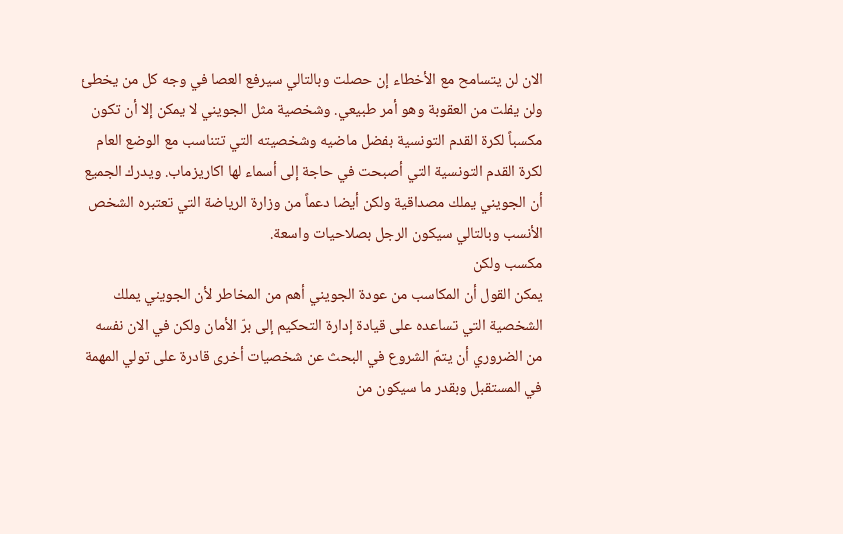الان لن يتسامح مع الأخطاء إن حصلت وبالتالي سيرفع العصا في وجه كل من يخطئ ولن يفلت من العقوبة وهو أمر طبيعي. وشخصية مثل الجويني لا يمكن إلا أن تكون مكسباً لكرة القدم التونسية بفضل ماضيه وشخصيته التي تتناسب مع الوضع العام لكرة القدم التونسية التي أصبحت في حاجة إلى أسماء لها اكاريزماب. ويدرك الجميع أن الجويني يملك مصداقية ولكن أيضا دعماً من وزارة الرياضة التي تعتبره الشخص الأنسب وبالتالي سيكون الرجل بصلاحيات واسعة.
مكسب ولكن
يمكن القول أن المكاسب من عودة الجويني أهم من المخاطر لأن الجويني يملك الشخصية التي تساعده على قيادة إدارة التحكيم إلى برّ الأمان ولكن في الان نفسه من الضروري أن يتمّ الشروع في البحث عن شخصيات أخرى قادرة على تولي المهمة في المستقبل وبقدر ما سيكون من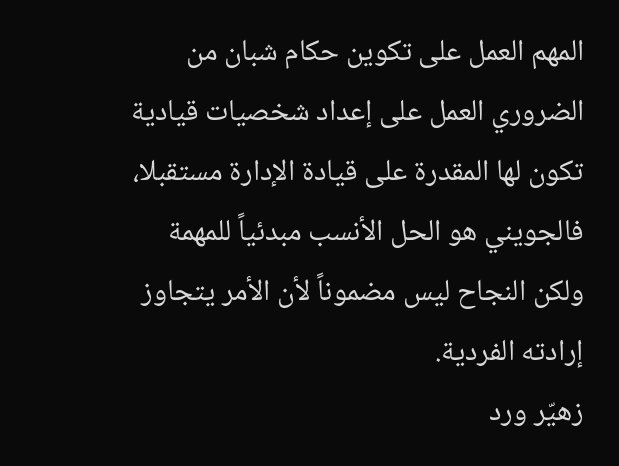المهم العمل على تكوين حكام شبان من الضروري العمل على إعداد شخصيات قيادية تكون لها المقدرة على قيادة الإدارة مستقبلا، فالجويني هو الحل الأنسب مبدئياً للمهمة ولكن النجاح ليس مضموناً لأن الأمر يتجاوز إرادته الفردية.
زهيّر ورد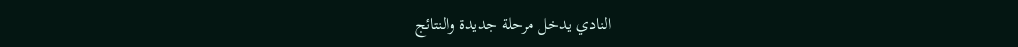النادي يدخل مرحلة جديدة والنتائج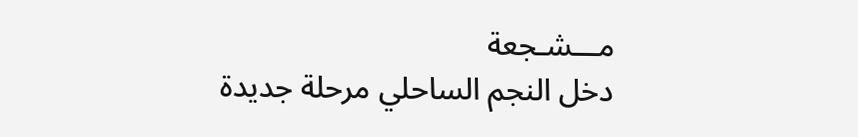مـــشـجعة
دخل النجم الساحلي مرحلة جديدة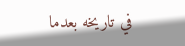في تاريخه بعدما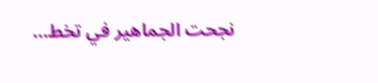نجحت الجماهير في تخط…